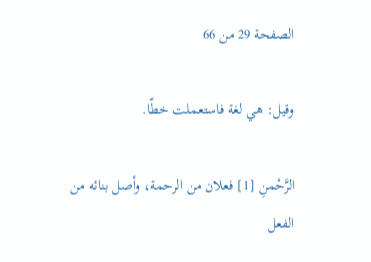الصفحة 29 من 66

وقيل: هي لغة فاستعملت خطّا.

الرَّحْمنِ [1] فعلان من الرحمة، وأصل بنائه من الفعل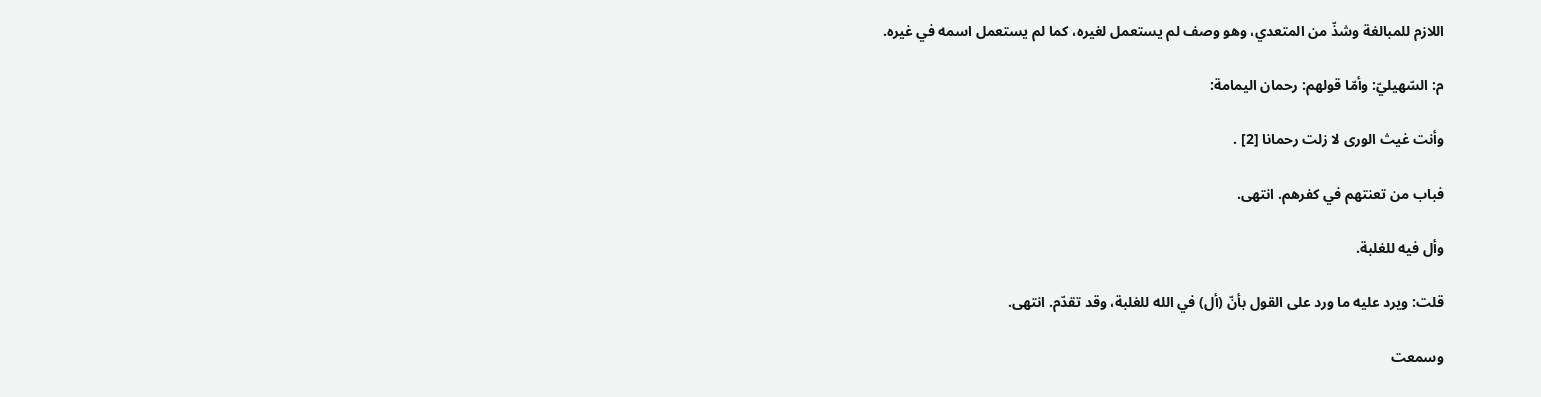اللازم للمبالغة وشذّ من المتعدي، وهو وصف لم يستعمل لغيره، كما لم يستعمل اسمه في غيره.

م: السّهيليّ: وأمّا قولهم: رحمان اليمامة:

وأنت غيث الورى لا زلت رحمانا [2] .

فباب من تعنتهم في كفرهم. انتهى.

وأل فيه للغلبة.

قلت: ويرد عليه ما ورد على القول بأنّ (أل) في الله للغلبة، وقد تقدّم. انتهى.

وسمعت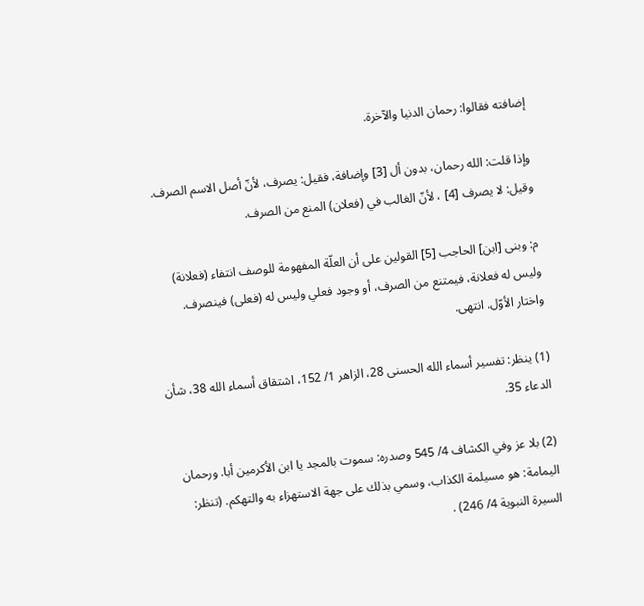إضافته فقالوا: رحمان الدنيا والآخرة.

وإذا قلت: الله رحمان، بدون أل [3] وإضافة، فقيل: يصرف، لأنّ أصل الاسم الصرف. وقيل: لا يصرف [4] ، لأنّ الغالب في (فعلان) المنع من الصرف.

م: وبنى [ابن] الحاجب [5] القولين على أن العلّة المفهومة للوصف انتفاء (فعلانة) وليس له فعلانة، فيمتنع من الصرف، أو وجود فعلي وليس له (فعلى) فينصرف. واختار الأوّل. انتهى.

(1) ينظر: تفسير أسماء الله الحسنى 28، الزاهر 1/ 152، اشتقاق أسماء الله 38، شأن الدعاء 35.

(2) بلا عز وفي الكشاف 4/ 545 وصدره: سموت بالمجد يا ابن الأكرمين أبا. ورحمان اليمامة: هو مسيلمة الكذاب، وسمي بذلك على جهة الاستهزاء به والتهكم. (تنظر: السيرة النبوية 4/ 246) .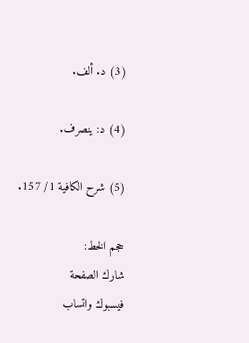(3) د. ألف.

(4) د: ينصرف.

(5) شرح الكافية 1/ 157.

حجم الخط:
شارك الصفحة
فيسبوك واتساب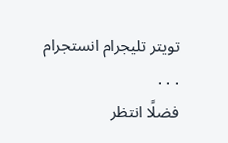تويتر تليجرام انستجرام
. . .
فضلًا انتظر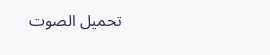تحميل الصوت